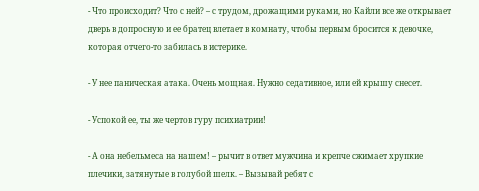- Что происходит? Что с ней? – с трудом, дрожащими руками, но Кайли все же открывает дверь в допросную и ее братец влетает в комнату, чтобы первым бросится к девочке, которая отчего-то забилась в истерике.

- У нее паническая атака. Очень мощная. Нужно седативное, или ей крышу снесет.

- Успокой ее, ты же чертов гуру психиатрии!

- А она небельмеса на нашем! – рычит в ответ мужчина и крепче сжимает хрупкие плечики, затянутые в голубой шелк. – Вызывай ребят с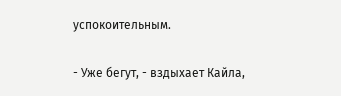успокоительным.

- Уже бегут, - вздыхает Кайла,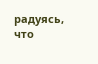радуясь, что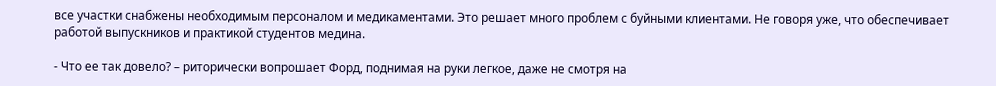все участки снабжены необходимым персоналом и медикаментами. Это решает много проблем с буйными клиентами. Не говоря уже, что обеспечивает работой выпускников и практикой студентов медина.

- Что ее так довело? – риторически вопрошает Форд, поднимая на руки легкое, даже не смотря на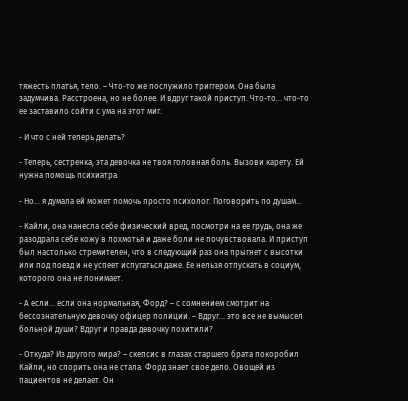тяжесть платья, тело. – Что-то же послужило триггером. Она была задумчива. Расстроена, но не более. И вдруг такой приступ. Что-то… что-то ее заставило сойти с ума на этот миг.

- И что с ней теперь делать?

- Теперь, сестренка, эта девочка не твоя головная боль. Вызови карету. Ей нужна помощь психиатра.

- Но… я думала ей может помочь просто психолог. Поговорить по душам…

- Кайли, она нанесла себе физический вред, посмотри на ее грудь, она же разодрала себе кожу в лохмотья и даже боли не почувствовала. И приступ был настолько стремителен, что в следующий раз она прыгнет с высотки или под поезд и не успеет испугаться даже. Ее нельзя отпускать в социум, которого она не понимает.

- А если… если она нормальная, Форд? – с сомнением смотрит на бессознательную девочку офицер полиции. – Вдруг… это все не вымысел больной души? Вдруг и правда девочку похитили?

- Откуда? Из другого мира? – скепсис в глазах старшего брата покоробил Кайли, но спорить она не стала. Форд знает свое дело. Овощей из пациентов не делает. Он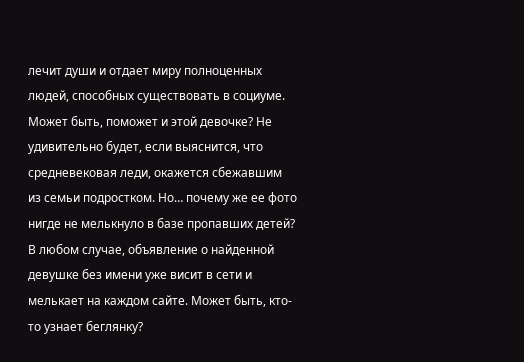лечит души и отдает миру полноценных людей, способных существовать в социуме. Может быть, поможет и этой девочке? Не удивительно будет, если выяснится, что средневековая леди, окажется сбежавшим из семьи подростком. Но… почему же ее фото нигде не мелькнуло в базе пропавших детей? В любом случае, объявление о найденной девушке без имени уже висит в сети и мелькает на каждом сайте. Может быть, кто-то узнает беглянку?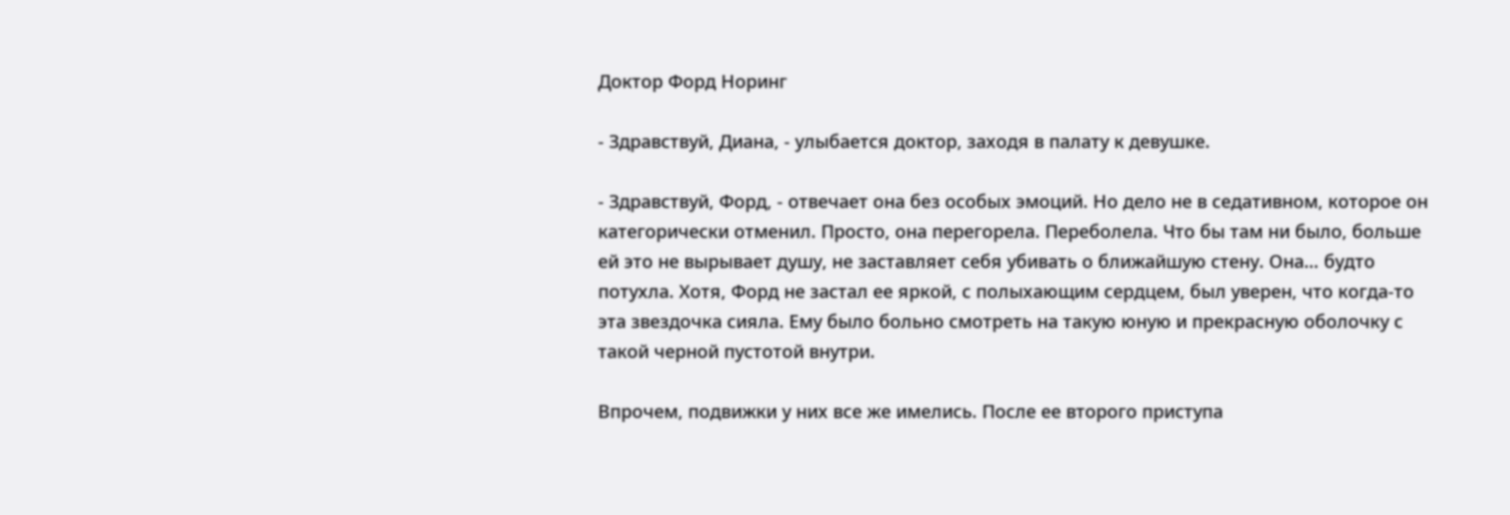Доктор Форд Норинг

- Здравствуй, Диана, - улыбается доктор, заходя в палату к девушке.

- Здравствуй, Форд, - отвечает она без особых эмоций. Но дело не в седативном, которое он категорически отменил. Просто, она перегорела. Переболела. Что бы там ни было, больше ей это не вырывает душу, не заставляет себя убивать о ближайшую стену. Она… будто потухла. Хотя, Форд не застал ее яркой, с полыхающим сердцем, был уверен, что когда-то эта звездочка сияла. Ему было больно смотреть на такую юную и прекрасную оболочку с такой черной пустотой внутри.

Впрочем, подвижки у них все же имелись. После ее второго приступа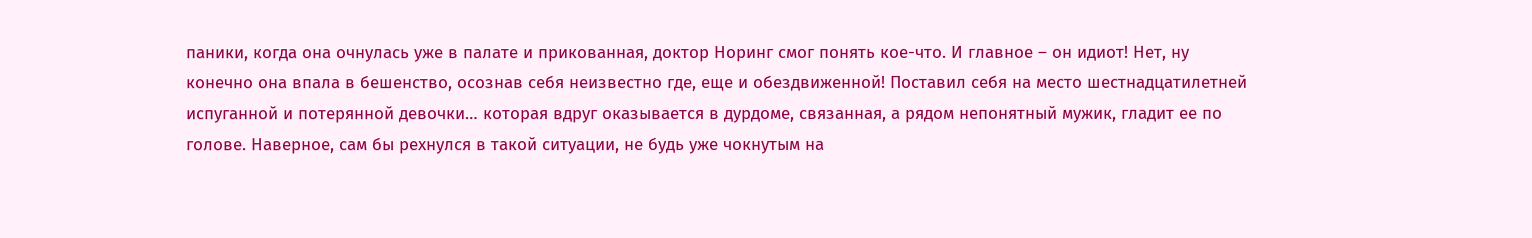паники, когда она очнулась уже в палате и прикованная, доктор Норинг смог понять кое-что. И главное – он идиот! Нет, ну конечно она впала в бешенство, осознав себя неизвестно где, еще и обездвиженной! Поставил себя на место шестнадцатилетней испуганной и потерянной девочки… которая вдруг оказывается в дурдоме, связанная, а рядом непонятный мужик, гладит ее по голове. Наверное, сам бы рехнулся в такой ситуации, не будь уже чокнутым на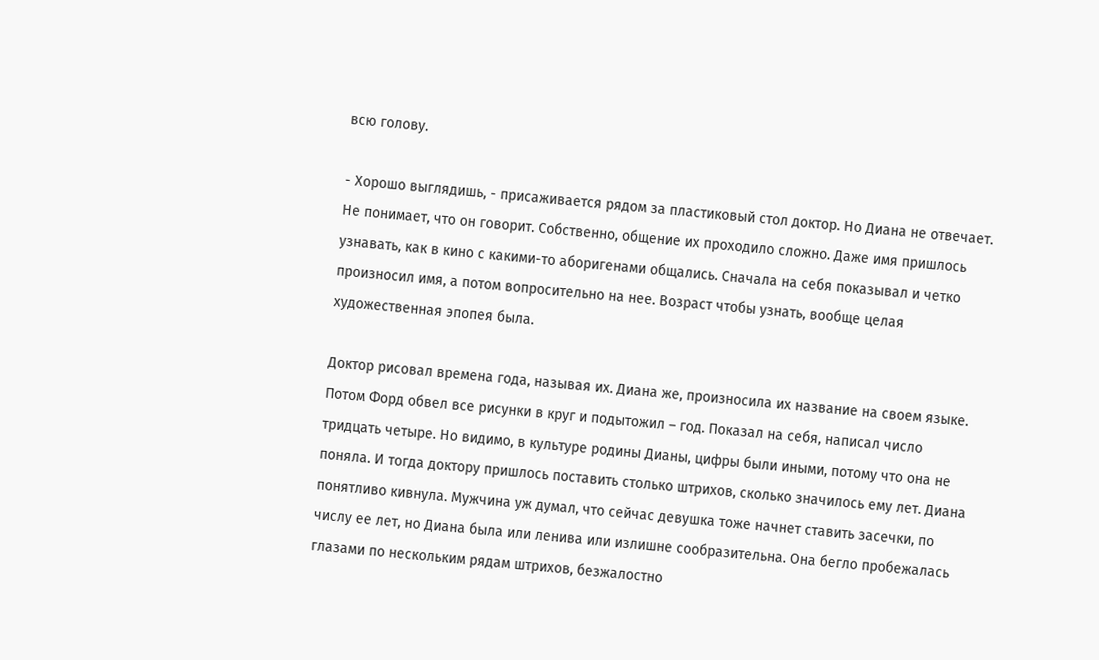всю голову.

- Хорошо выглядишь, - присаживается рядом за пластиковый стол доктор. Но Диана не отвечает. Не понимает, что он говорит. Собственно, общение их проходило сложно. Даже имя пришлось узнавать, как в кино с какими-то аборигенами общались. Сначала на себя показывал и четко произносил имя, а потом вопросительно на нее. Возраст чтобы узнать, вообще целая художественная эпопея была.

Доктор рисовал времена года, называя их. Диана же, произносила их название на своем языке. Потом Форд обвел все рисунки в круг и подытожил – год. Показал на себя, написал число тридцать четыре. Но видимо, в культуре родины Дианы, цифры были иными, потому что она не поняла. И тогда доктору пришлось поставить столько штрихов, сколько значилось ему лет. Диана понятливо кивнула. Мужчина уж думал, что сейчас девушка тоже начнет ставить засечки, по числу ее лет, но Диана была или ленива или излишне сообразительна. Она бегло пробежалась глазами по нескольким рядам штрихов, безжалостно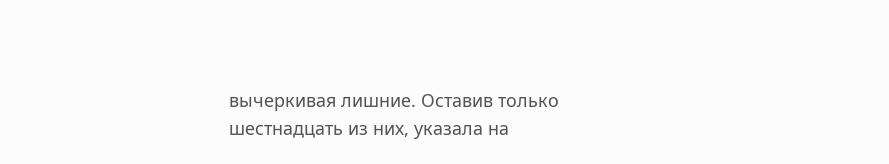вычеркивая лишние. Оставив только шестнадцать из них, указала на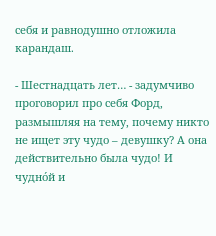себя и равнодушно отложила карандаш.

- Шестнадцать лет… - задумчиво проговорил про себя Форд, размышляя на тему, почему никто не ищет эту чудо – девушку? А она действительно была чудо! И чудно́й и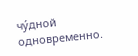чу́дной одновременно.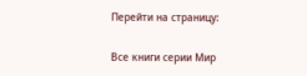Перейти на страницу:

Все книги серии Мир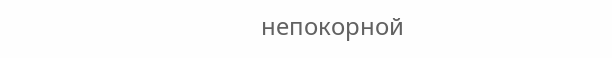непокорной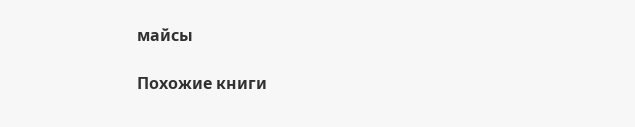майсы

Похожие книги